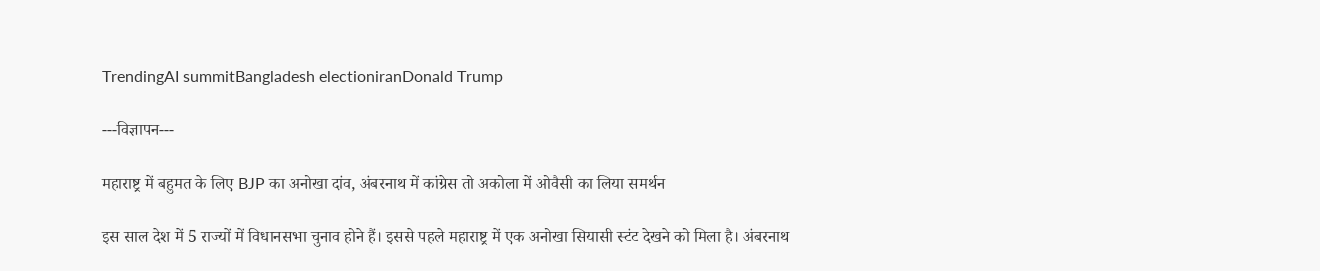TrendingAI summitBangladesh electioniranDonald Trump

---विज्ञापन---

महाराष्ट्र में बहुमत के लिए BJP का अनोखा दांव, अंबरनाथ में कांग्रेस तो अकोला में ओवैसी का लिया समर्थन

इस साल देश में 5 राज्यों में विधानसभा चुनाव होने हैं। इससे पहले महाराष्ट्र में एक अनोखा सियासी स्टंट देखने को मिला है। अंबरनाथ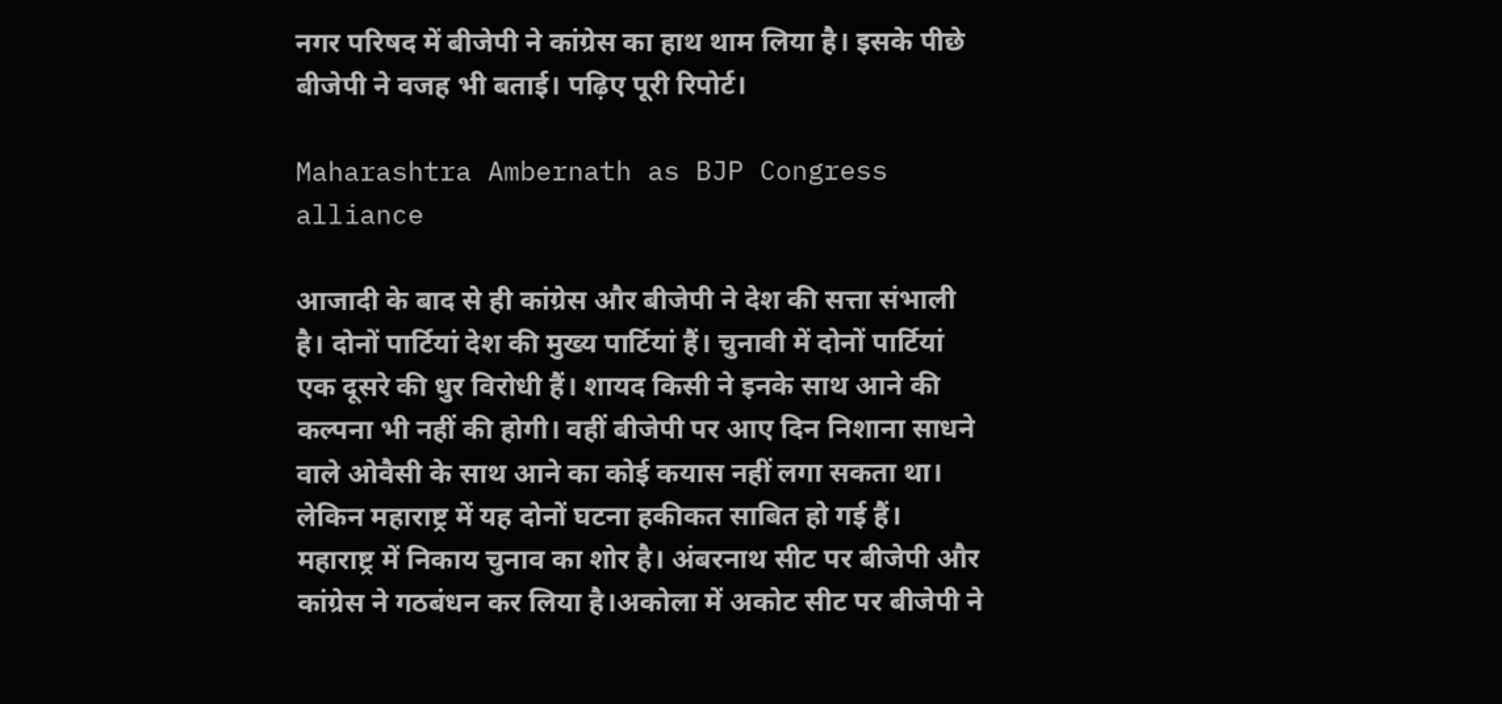नगर परिषद में बीजेपी ने कांग्रेस का हाथ थाम लिया है। इसके पीछे बीजेपी ने वजह भी बताई। पढ़िए पूरी रिपोर्ट।

Maharashtra Ambernath as BJP Congress alliance

आजादी के बाद से ही कांग्रेस और बीजेपी ने देश की सत्ता संभाली है। दोनों पार्टियां देश की मुख्य पार्टियां हैं। चुनावी में दोनों पार्टियां एक दूसरे की धुर विरोधी हैं। शायद किसी ने इनके साथ आने की कल्पना भी नहीं की होगी। वहीं बीजेपी पर आए दिन निशाना साधने वाले ओवैसी के साथ आने का कोई कयास नहीं लगा सकता था। लेकिन महाराष्ट्र में यह दोनों घटना हकीकत साबित हो गई हैं। महाराष्ट्र में निकाय चुनाव का शोर है। अंबरनाथ सीट पर बीजेपी और कांग्रेस ने गठबंधन कर लिया है।अकोला में अकोट सीट पर बीजेपी ने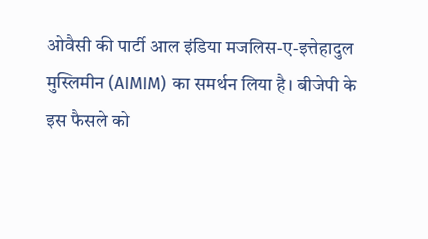ओवैसी की पार्टी आल इंडिया मजलिस-ए-इत्तेहादुल मुस्लिमीन (AIMIM) का समर्थन लिया है। बीजेपी के इस फैसले को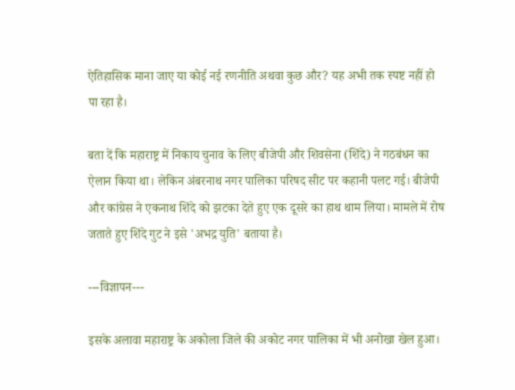ऐतिहासिक माना जाए या कोई नई रणनीति अथवा कुछ और? यह अभी तक स्पष्ट नहीं हो पा रहा है।

बता दें कि महाराष्ट्र में निकाय चुनाव के लिए बीजेपी और शिवसेना (शिंदे) ने गठबंधन का ऐलान किया था। लेकिन अंबरनाथ नगर पालिका परिषद सीट पर कहानी पलट गई। बीजेपी और कांग्रेस ने एकनाथ शिंदे को झटका देते हुए एक दूसरे का हाथ थाम लिया। मामले में रोष जताते हुए शिंदे गुट ने इसे 'अभद्र युति' बताया है।

---विज्ञापन---

इसके अलावा महाराष्ट्र के अकोला जिले की अकोट नगर पालिका में भी अनोखा खेल हुआ।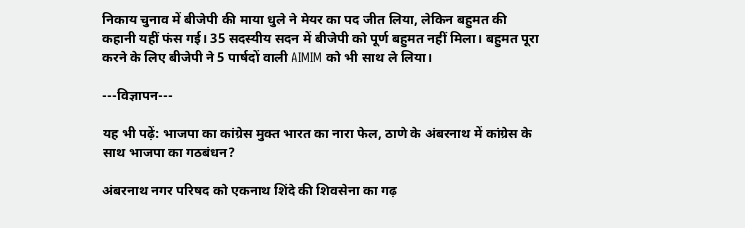निकाय चुनाव में बीजेपी की माया धुले ने मेयर का पद जीत लिया, लेकिन बहुमत की कहानी यहीं फंस गई। 35 सदस्यीय सदन में बीजेपी को पूर्ण बहुमत नहीं मिला। बहुमत पूरा करने के लिए बीजेपी ने 5 पार्षदों वाली AIMIM को भी साथ ले लिया।

---विज्ञापन---

यह भी पढ़ें: भाजपा का कांग्रेस मुक्त भारत का नारा फेल, ठाणे के अंबरनाथ में कांग्रेस के साथ भाजपा का गठबंधन?

अंबरनाथ नगर परिषद को एकनाथ शिंदे की शिवसेना का गढ़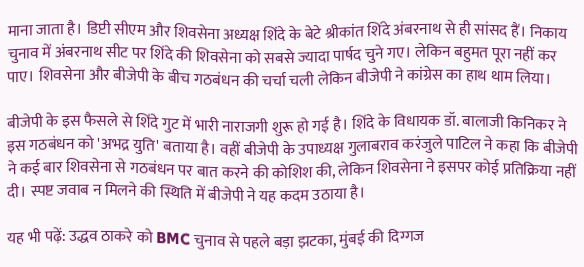माना जाता है। डिप्टी सीएम और शिवसेना अध्यक्ष शिंदे के बेटे श्रीकांत शिंदे अंबरनाथ से ही सांसद हैं। निकाय चुनाव में अंबरनाथ सीट पर शिंदे की शिवसेना को सबसे ज्यादा पार्षद चुने गए। लेकिन बहुमत पूरा नहीं कर पाए। शिवसेना और बीजेपी के बीच गठबंधन की चर्चा चली लेकिन बीजेपी ने कांग्रेस का हाथ थाम लिया।

बीजेपी के इस फैसले से शिंदे गुट में भारी नाराजगी शुरू हो गई है। शिंदे के विधायक डॉ. बालाजी किनिकर ने इस गठबंधन को 'अभद्र युति' बताया है। वहीं बीजेपी के उपाध्यक्ष गुलाबराव करंजुले पाटिल ने कहा कि बीजेपी ने कई बार शिवसेना से गठबंधन पर बात करने की कोशिश की, लेकिन शिवसेना ने इसपर कोई प्रतिक्रिया नहीं दी। स्पष्ट जवाब न मिलने की स्थिति में बीजेपी ने यह कदम उठाया है।

यह भी पढ़ें: उद्धव ठाकरे को BMC चुनाव से पहले बड़ा झटका, मुंबई की दिग्गज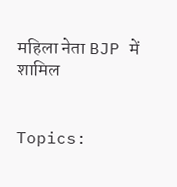महिला नेता BJP में शामिल


Topics: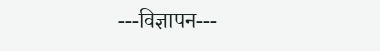---विज्ञापन---